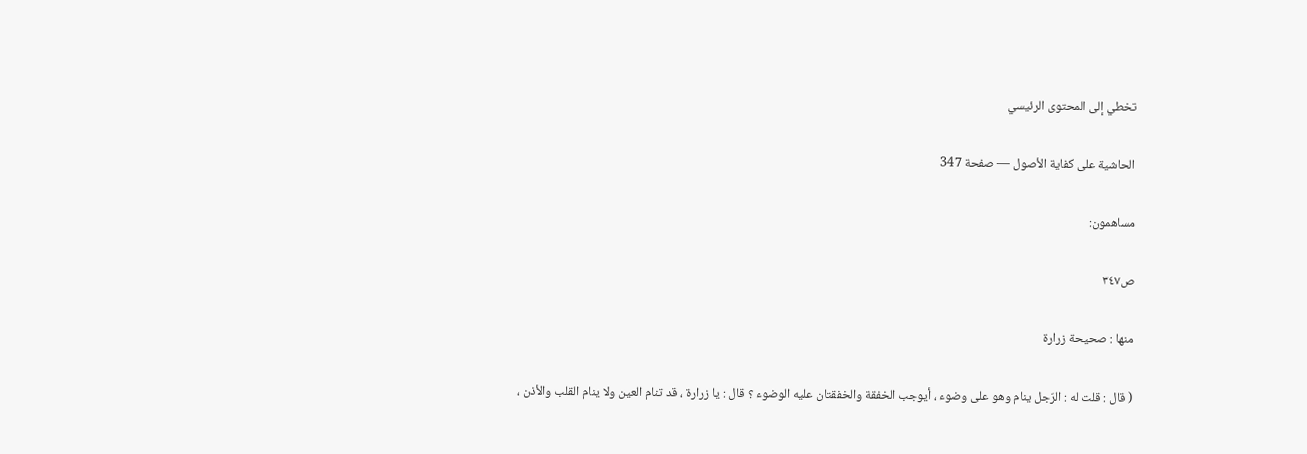تخطي إلى المحتوى الرئيسي

الحاشية على كفاية الأصول — صفحة 347

مساهمون:

ص٣٤٧

منها : صحيحة زرارة

( قال : قلت له : الرّجل ينام وهو على وضوء ، أيوجب الخفقة والخفقتان عليه الوضوء ؟ قال : يا زرارة ، قد تنام العين ولا ينام القلب والأذن ،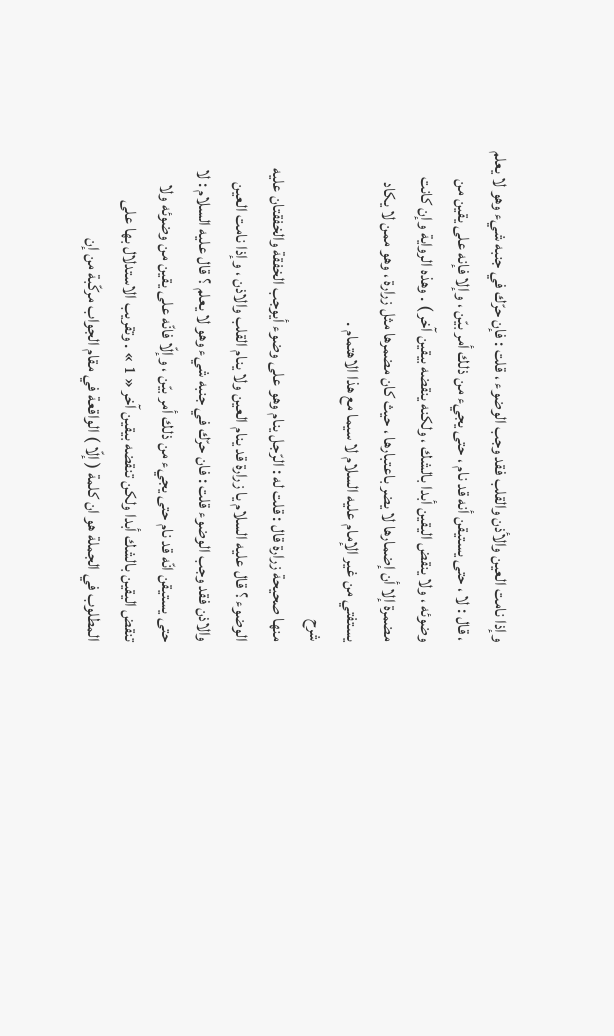وإذا نامت العين والأذن والقلب فقد وجب الوضوء ، قلت : فإن حرّك في جنبه شيء وهو لا يعلم ، قال : لا ، حتى يستيقن أنه قد نام ، حتى يجيء من ذلك أمر بيّن ، وإلا فإنه على يقين من وضوئه ، ولا ينقض اليقين أبدا بالشك ، ولكنه ينقضه بيقين آخر ) . وهذه الرواية وإن كانت مضمرة إلا أن إضمارها لا يضر باعتبارها ، حيث كان مضمرها مثل زرارة ، وهو ممن لا يكاد يستفتي من غير الإمام عليه السلام لا سيما مع هذا الاهتمام .
شرح
منها صحيحة زرارة قال : قلت له : الرّجل ينام وهو على وضوء أيوجب الخفقة والخفقتان عليه الوضوء ؟ قال عليه السلام يا زرارة قد ينام العين ولا ينام القلب والاذن ، وإذا نامت العين والاذن فقد وجب الوضوء قلت : فان حرّك في جنبه شيء وهو لا يعلم ؟ قال عليه السلام : لا حتى يستيقن انّه قد نام حتى يجيء من ذلك أمر بيّن ، وإلّا فانّه على يقين من وضوئه ولا تنقض اليقين بالشك أبدا ولكن تنقضه بيقين آخر « 1 » . وتقريب الاستدلال بها على المطلوب في الجملة هو ان كلمة ( إلّا ) الواقعة في مقام الجواب مركّبة من إن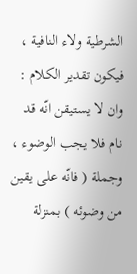الشرطية ولاء النافية ، فيكون تقدير الكلام : وان لا يستيقن انّه قد نام فلا يجب الوضوء ، وجملة ( فانّه على يقين من وضوئه ) بمنزلة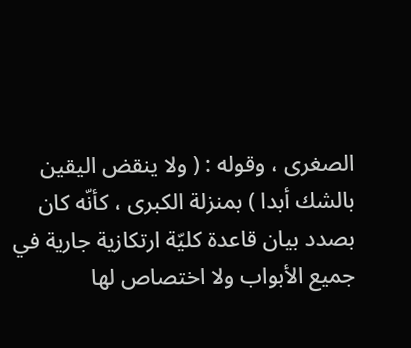الصغرى ، وقوله : ( ولا ينقض اليقين بالشك أبدا ) بمنزلة الكبرى ، كأنّه كان بصدد بيان قاعدة كليّة ارتكازية جارية في جميع الأبواب ولا اختصاص لها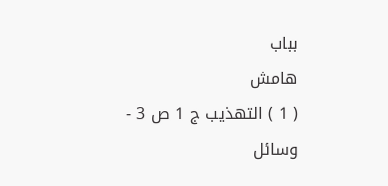بباب
هامش
( 1 ) التهذيب ج 1 ص 3 - وسائل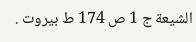الشيعة ج 1 ص 174 ط بيروت .